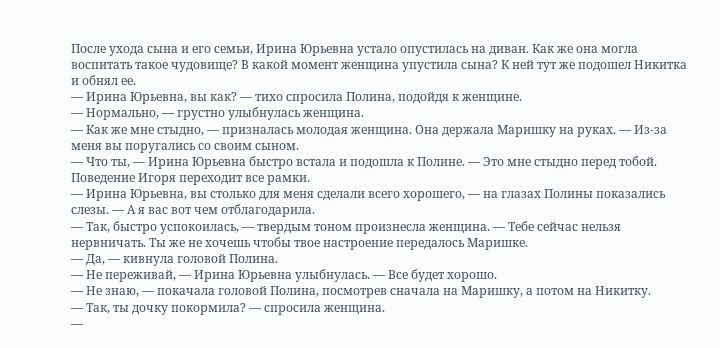После ухода сына и его семьи, Ирина Юрьевна устало опустилась на диван. Как же она могла воспитать такое чудовище? В какой момент женщина упустила сына? К ней тут же подошел Никитка и обнял ее.
— Ирина Юрьевна, вы как? — тихо спросила Полина, подойдя к женщине.
— Нормально, — грустно улыбнулась женщина.
— Как же мне стыдно, — призналась молодая женщина. Она держала Маришку на руках. — Из-за меня вы поругались со своим сыном.
— Что ты, — Ирина Юрьевна быстро встала и подошла к Полине. — Это мне стыдно перед тобой. Поведение Игоря переходит все рамки.
— Ирина Юрьевна, вы столько для меня сделали всего хорошего, — на глазах Полины показались слезы. — А я вас вот чем отблагодарила.
— Так, быстро успокоилась, — твердым тоном произнесла женщина. — Тебе сейчас нельзя нервничать. Ты же не хочешь чтобы твое настроение передалось Маришке.
— Да, — кивнула головой Полина.
— Не переживай, — Ирина Юрьевна улыбнулась. — Все будет хорошо.
— Не знаю, — покачала головой Полина, посмотрев сначала на Маришку, а потом на Никитку.
— Так, ты дочку покормила? — спросила женщина.
—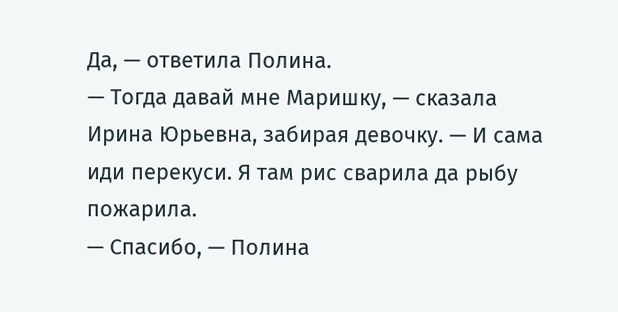Да, — ответила Полина.
— Тогда давай мне Маришку, — сказала Ирина Юрьевна, забирая девочку. — И сама иди перекуси. Я там рис сварила да рыбу пожарила.
— Спасибо, — Полина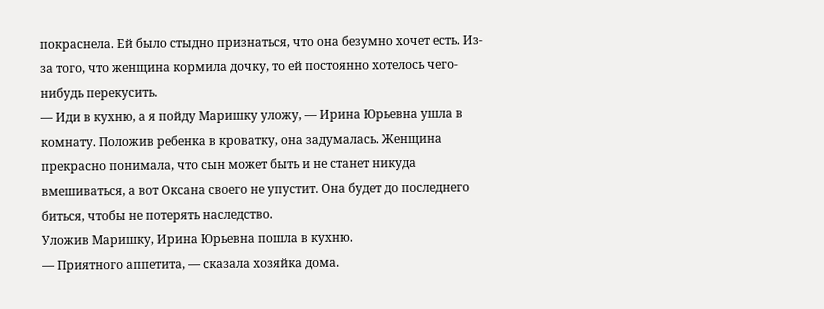покраснела. Ей было стыдно признаться, что она безумно хочет есть. Из-за того, что женщина кормила дочку, то ей постоянно хотелось чего-нибудь перекусить.
— Иди в кухню, а я пойду Маришку уложу, — Ирина Юрьевна ушла в комнату. Положив ребенка в кроватку, она задумалась. Женщина прекрасно понимала, что сын может быть и не станет никуда вмешиваться, а вот Оксана своего не упустит. Она будет до последнего биться, чтобы не потерять наследство.
Уложив Маришку, Ирина Юрьевна пошла в кухню.
— Приятного аппетита, — сказала хозяйка дома.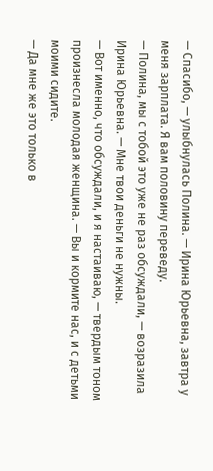— Спасибо, — улыбнулась Полина. — Ирина Юрьевна, завтра у меня зарплата. Я вам половину переведу.
— Полина, мы с тобой это уже не раз обсуждали, — возразила Ирина Юрьевна. — Мне твои деньги не нужны.
— Вот именно, что обсуждали, и я настаиваю, — твердым тоном произнесла молодая женщина. — Вы и кормите нас, и с детьми моими сидите.
— Да мне же это только в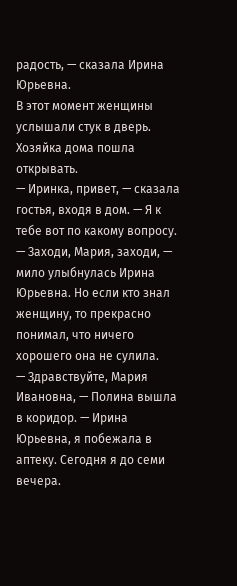радость, — сказала Ирина Юрьевна.
В этот момент женщины услышали стук в дверь. Хозяйка дома пошла открывать.
— Иринка, привет, — сказала гостья, входя в дом. — Я к тебе вот по какому вопросу.
— Заходи, Мария, заходи, — мило улыбнулась Ирина Юрьевна. Но если кто знал женщину, то прекрасно понимал, что ничего хорошего она не сулила.
— Здравствуйте, Мария Ивановна, — Полина вышла в коридор. — Ирина Юрьевна, я побежала в аптеку. Сегодня я до семи вечера.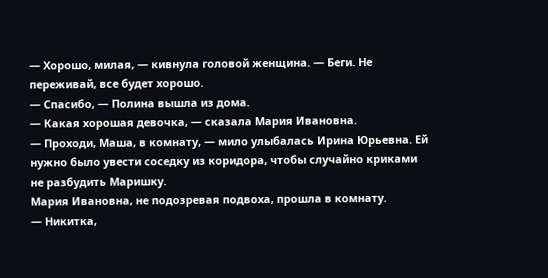— Хорошо, милая, — кивнула головой женщина. — Беги. Не переживай, все будет хорошо.
— Спасибо, — Полина вышла из дома.
— Какая хорошая девочка, — сказала Мария Ивановна.
— Проходи, Маша, в комнату, — мило улыбалась Ирина Юрьевна. Ей нужно было увести соседку из коридора, чтобы случайно криками не разбудить Маришку.
Мария Ивановна, не подозревая подвоха, прошла в комнату.
— Никитка,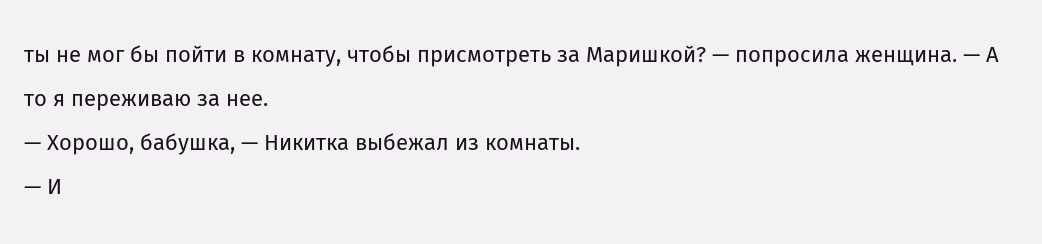ты не мог бы пойти в комнату, чтобы присмотреть за Маришкой? — попросила женщина. — А то я переживаю за нее.
— Хорошо, бабушка, — Никитка выбежал из комнаты.
— И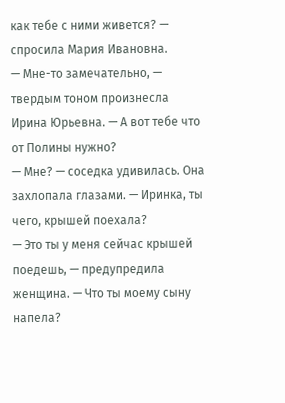как тебе с ними живется? — спросила Мария Ивановна.
— Мне-то замечательно, — твердым тоном произнесла Ирина Юрьевна. — А вот тебе что от Полины нужно?
— Мне? — соседка удивилась. Она захлопала глазами. — Иринка, ты чего, крышей поехала?
— Это ты у меня сейчас крышей поедешь, — предупредила женщина. — Что ты моему сыну напела?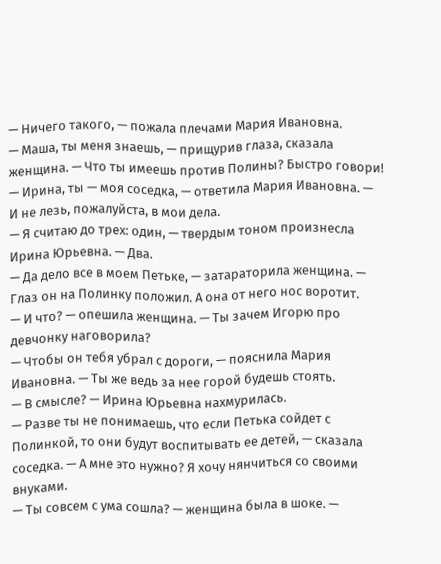— Ничего такого, — пожала плечами Мария Ивановна.
— Маша, ты меня знаешь, — прищурив глаза, сказала женщина. — Что ты имеешь против Полины? Быстро говори!
— Ирина, ты — моя соседка, — ответила Мария Ивановна. — И не лезь, пожалуйста, в мои дела.
— Я считаю до трех: один, — твердым тоном произнесла Ирина Юрьевна. — Два.
— Да дело все в моем Петьке, — затараторила женщина. — Глаз он на Полинку положил. А она от него нос воротит.
— И что? — опешила женщина. — Ты зачем Игорю про девчонку наговорила?
— Чтобы он тебя убрал с дороги, — пояснила Мария Ивановна. — Ты же ведь за нее горой будешь стоять.
— В смысле? — Ирина Юрьевна нахмурилась.
— Разве ты не понимаешь, что если Петька сойдет с Полинкой, то они будут воспитывать ее детей, — сказала соседка. — А мне это нужно? Я хочу нянчиться со своими внуками.
— Ты совсем с ума сошла? — женщина была в шоке. —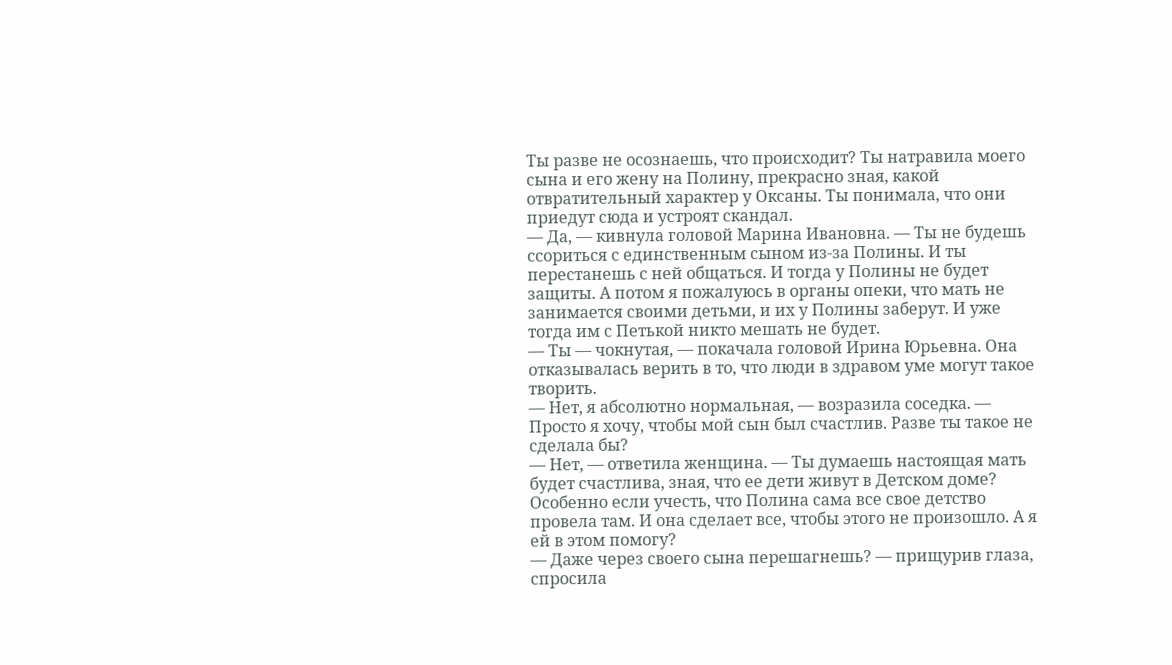Ты разве не осознаешь, что происходит? Ты натравила моего сына и его жену на Полину, прекрасно зная, какой отвратительный характер у Оксаны. Ты понимала, что они приедут сюда и устроят скандал.
— Да, — кивнула головой Марина Ивановна. — Ты не будешь ссориться с единственным сыном из-за Полины. И ты перестанешь с ней общаться. И тогда у Полины не будет защиты. А потом я пожалуюсь в органы опеки, что мать не занимается своими детьми, и их у Полины заберут. И уже тогда им с Петькой никто мешать не будет.
— Ты — чокнутая, — покачала головой Ирина Юрьевна. Она отказывалась верить в то, что люди в здравом уме могут такое творить.
— Нет, я абсолютно нормальная, — возразила соседка. — Просто я хочу, чтобы мой сын был счастлив. Разве ты такое не сделала бы?
— Нет, — ответила женщина. — Ты думаешь настоящая мать будет счастлива, зная, что ее дети живут в Детском доме? Особенно если учесть, что Полина сама все свое детство провела там. И она сделает все, чтобы этого не произошло. А я ей в этом помогу?
— Даже через своего сына перешагнешь? — прищурив глаза, спросила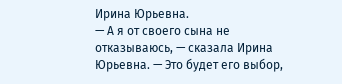Ирина Юрьевна.
— А я от своего сына не отказываюсь, — сказала Ирина Юрьевна. — Это будет его выбор,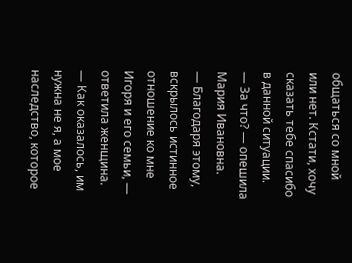общаться со мной или нет. Кстати, хочу сказать тебе спасибо в данной ситуации.
— За что? — опешила Мария Ивановна.
— Благодаря этому, вскрылось истинное отношение ко мне Игоря и его семьи, — ответила женщина. — Как оказалось, им нужна не я, а мое наследство, которое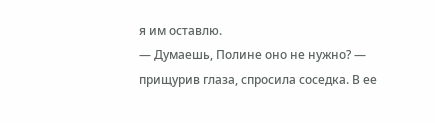я им оставлю.
— Думаешь, Полине оно не нужно? — прищурив глаза, спросила соседка. В ее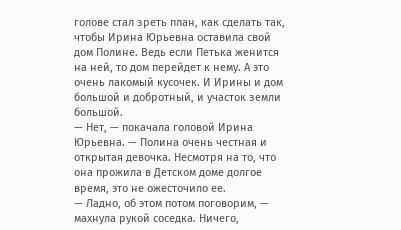голове стал зреть план, как сделать так, чтобы Ирина Юрьевна оставила свой дом Полине. Ведь если Петька женится на ней, то дом перейдет к нему. А это очень лакомый кусочек. И Ирины и дом большой и добротный, и участок земли большой.
— Нет, — покачала головой Ирина Юрьевна. — Полина очень честная и открытая девочка. Несмотря на то, что она прожила в Детском доме долгое время, это не ожесточило ее.
— Ладно, об этом потом поговорим, — махнула рукой соседка. Ничего,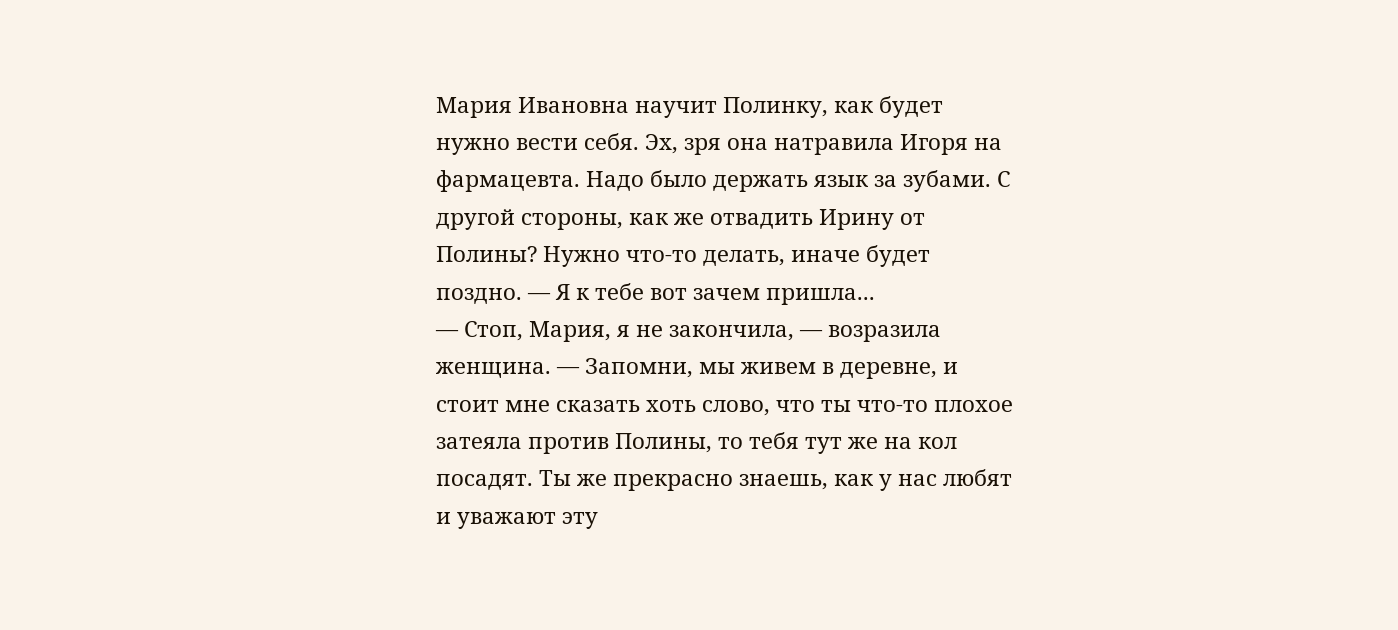Мария Ивановна научит Полинку, как будет нужно вести себя. Эх, зря она натравила Игоря на фармацевта. Надо было держать язык за зубами. С другой стороны, как же отвадить Ирину от Полины? Нужно что-то делать, иначе будет поздно. — Я к тебе вот зачем пришла...
— Стоп, Мария, я не закончила, — возразила женщина. — Запомни, мы живем в деревне, и стоит мне сказать хоть слово, что ты что-то плохое затеяла против Полины, то тебя тут же на кол посадят. Ты же прекрасно знаешь, как у нас любят и уважают эту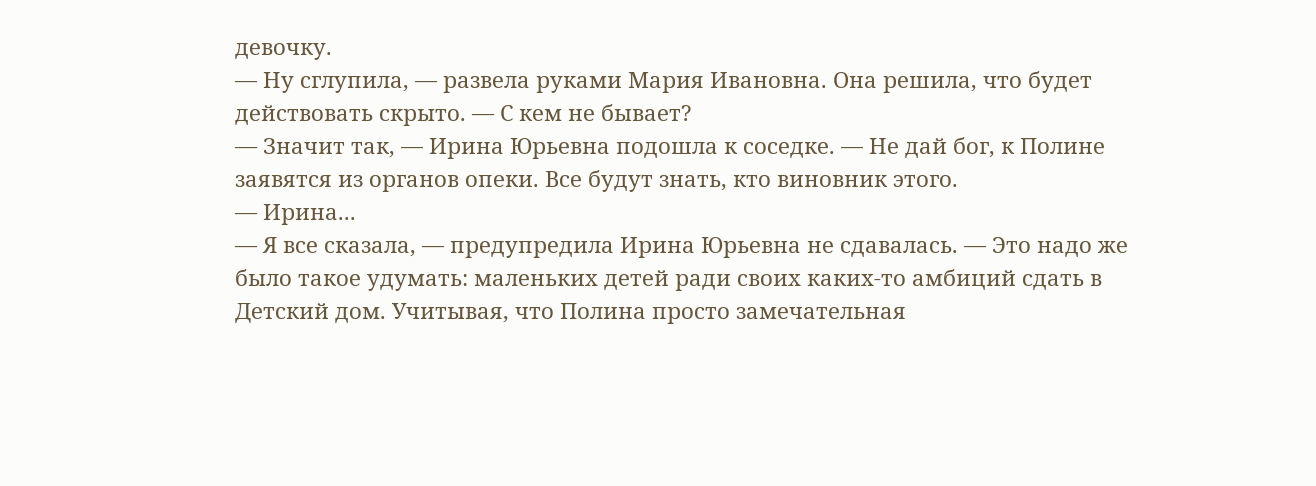девочку.
— Ну сглупила, — развела руками Мария Ивановна. Она решила, что будет действовать скрыто. — С кем не бывает?
— Значит так, — Ирина Юрьевна подошла к соседке. — Не дай бог, к Полине заявятся из органов опеки. Все будут знать, кто виновник этого.
— Ирина...
— Я все сказала, — предупредила Ирина Юрьевна не сдавалась. — Это надо же было такое удумать: маленьких детей ради своих каких-то амбиций сдать в Детский дом. Учитывая, что Полина просто замечательная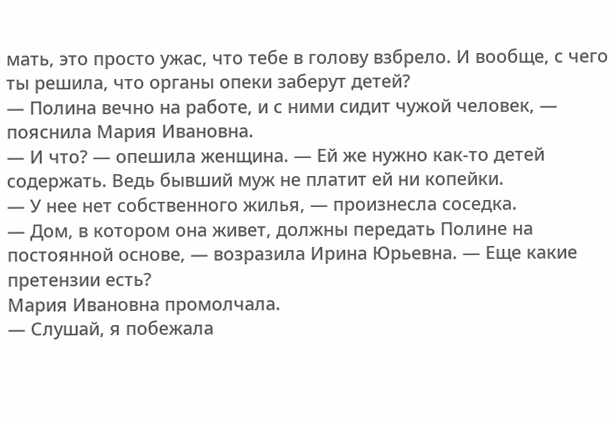мать, это просто ужас, что тебе в голову взбрело. И вообще, с чего ты решила, что органы опеки заберут детей?
— Полина вечно на работе, и с ними сидит чужой человек, — пояснила Мария Ивановна.
— И что? — опешила женщина. — Ей же нужно как-то детей содержать. Ведь бывший муж не платит ей ни копейки.
— У нее нет собственного жилья, — произнесла соседка.
— Дом, в котором она живет, должны передать Полине на постоянной основе, — возразила Ирина Юрьевна. — Еще какие претензии есть?
Мария Ивановна промолчала.
— Слушай, я побежала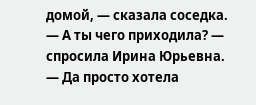домой, — сказала соседка.
— А ты чего приходила? — спросила Ирина Юрьевна.
— Да просто хотела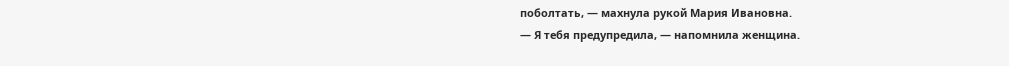поболтать, — махнула рукой Мария Ивановна.
— Я тебя предупредила, — напомнила женщина.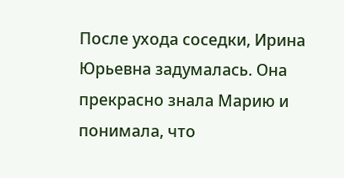После ухода соседки, Ирина Юрьевна задумалась. Она прекрасно знала Марию и понимала, что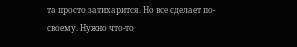та просто затихарится. Но все сделает по-своему. Нужно что-то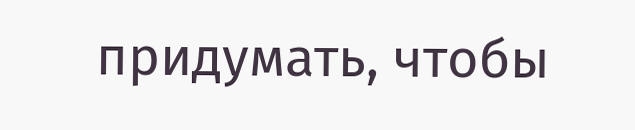придумать, чтобы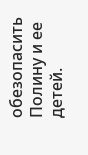обезопасить Полину и ее детей.